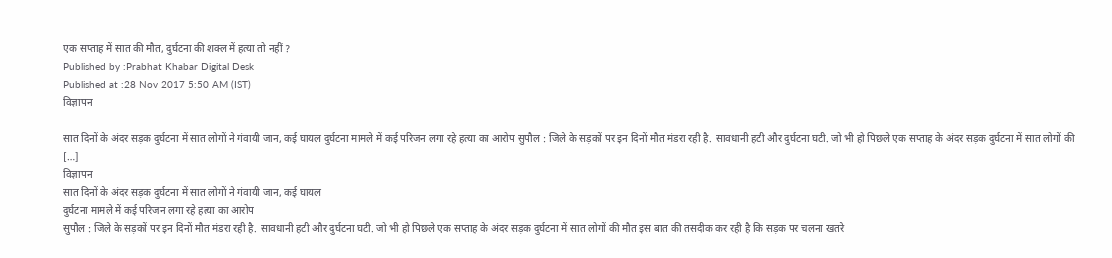एक सप्ताह में सात की मौत, दुर्घटना की शक्ल में हत्या तो नहीं ?
Published by :Prabhat Khabar Digital Desk
Published at :28 Nov 2017 5:50 AM (IST)
विज्ञापन

सात दिनों के अंदर सड़क दुर्घटना में सात लोगों ने गंवायी जान, कई घायल दुर्घटना मामले में कई परिजन लगा रहे हत्या का आरोप सुपौल : जिले के सड़कों पर इन दिनों मौत मंडरा रही है. सावधानी हटी और दुर्घटना घटी. जो भी हो पिछले एक सप्ताह के अंदर सड़क दुर्घटना में सात लोगों की […]
विज्ञापन
सात दिनों के अंदर सड़क दुर्घटना में सात लोगों ने गंवायी जान, कई घायल
दुर्घटना मामले में कई परिजन लगा रहे हत्या का आरोप
सुपौल : जिले के सड़कों पर इन दिनों मौत मंडरा रही है. सावधानी हटी और दुर्घटना घटी. जो भी हो पिछले एक सप्ताह के अंदर सड़क दुर्घटना में सात लोगों की मौत इस बात की तसदीक कर रही है कि सड़क पर चलना खतरे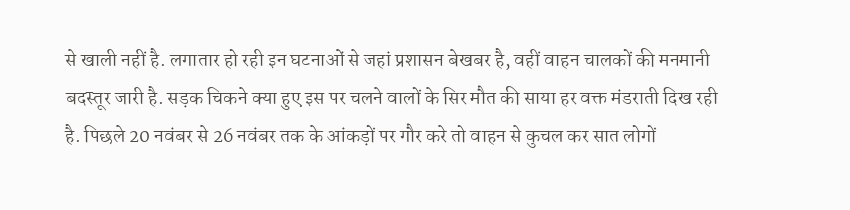से खाली नहीं है. लगातार हो रही इन घटनाओं से जहां प्रशासन बेखबर है, वहीं वाहन चालकों की मनमानी बदस्तूर जारी है. सड़क चिकने क्या हुए इस पर चलने वालों के सिर मौत की साया हर वक्त मंडराती दिख रही है. पिछले 20 नवंबर से 26 नवंबर तक के आंकड़ों पर गौर करे तो वाहन से कुचल कर सात लोगों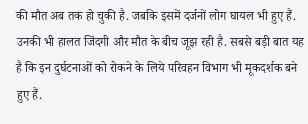की मौत अब तक हो चुकी है. जबकि इसमें दर्जनों लोग घायल भी हुए हैं.
उनकी भी हालत जिंदगी और मौत के बीच जूझ रही है. सबसे बड़ी बात यह है कि इन दुर्घटनाओं को रोकने के लिये परिवहन विभाग भी मूकदर्शक बने हुए हैं.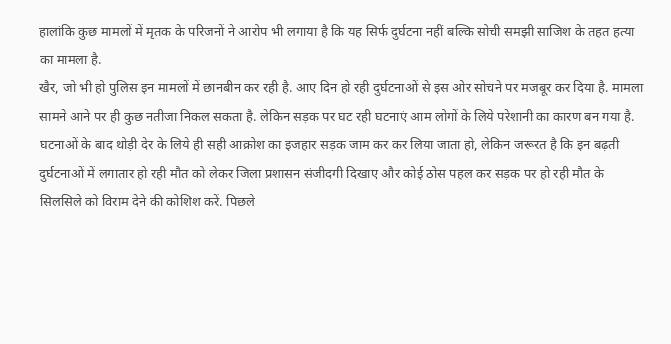हालांकि कुछ मामलों में मृतक के परिजनों ने आरोप भी लगाया है कि यह सिर्फ दुर्घटना नहीं बल्कि सोची समझी साजिश के तहत हत्या का मामला है.
खैर, जो भी हो पुलिस इन मामलों में छानबीन कर रही है. आए दिन हो रही दुर्घटनाओं से इस ओर सोचने पर मजबूर कर दिया है. मामला सामने आने पर ही कुछ नतीजा निकल सकता है. लेकिन सड़क पर घट रही घटनाएं आम लोगों के लिये परेशानी का कारण बन गया है. घटनाओं के बाद थोड़ी देर के लिये ही सही आक्रोश का इजहार सड़क जाम कर कर लिया जाता हो, लेकिन जरूरत है कि इन बढ़ती दुर्घटनाओं में लगातार हो रही मौत को लेकर जिला प्रशासन संजीदगी दिखाए और कोई ठोस पहल कर सड़क पर हो रही मौत के सिलसिले को विराम देने की कोशिश करें. पिछले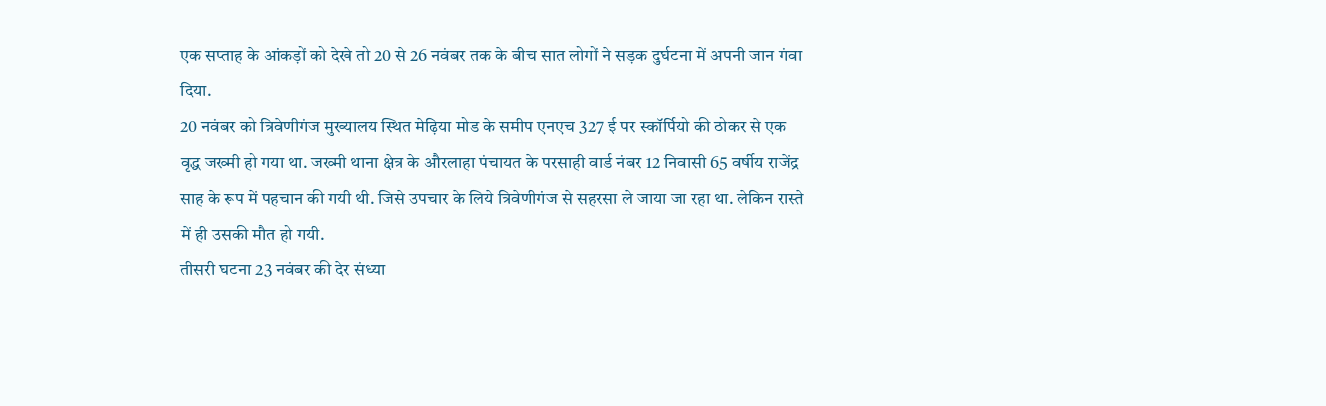एक सप्ताह के आंकड़ों को देखे तो 20 से 26 नवंबर तक के बीच सात लोगों ने सड़क दुर्घटना में अपनी जान गंवा दिया.
20 नवंबर को त्रिवेणीगंज मुख्यालय स्थित मेढ़िया मोड के समीप एनएच 327 ई पर स्कॉर्पियो की ठोकर से एक वृद्ध जख्मी हो गया था. जख्मी थाना क्षेत्र के औरलाहा पंचायत के परसाही वार्ड नंबर 12 निवासी 65 वर्षीय राजेंद्र साह के रूप में पहचान की गयी थी. जिसे उपचार के लिये त्रिवेणीगंज से सहरसा ले जाया जा रहा था. लेकिन रास्ते में ही उसकी मौत हो गयी.
तीसरी घटना 23 नवंबर की देर संध्या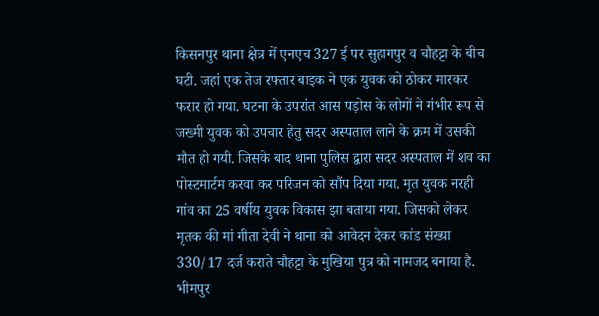किसनपुर थाना क्षेत्र में एनएच 327 ई पर सुहागपुर व चौहट्टा के बीच घटी. जहां एक तेज रफ्तार बाइक ने एक युवक को ठोकर मारकर फरार हो गया. घटना के उपरांत आस पड़ोस के लोगों ने गंभीर रूप से जख्मी युवक को उपचार हेतु सदर अस्पताल लाने के क्रम में उसकी मौत हो गयी. जिसके बाद थाना पुलिस द्वारा सदर अस्पताल में शव का पोस्टमार्टम करवा कर परिजन को सौंप दिया गया. मृत युवक नरही गांव का 25 वर्षीय युवक विकास झा बताया गया. जिसको लेकर मृतक की मां गीता देवी ने थाना को आवेदन देकर कांड संख्या 330/17 दर्ज कराते चौहट्टा के मुखिया पुत्र को नामजद बनाया है.
भीमपुर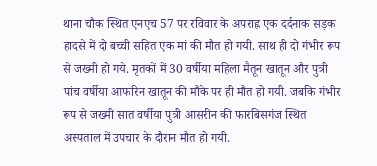थाना चौक स्थित एनएच 57 पर रविवार के अपराह्न एक दर्दनाक सड़क हादसे में दो बच्ची सहित एक मां की मौत हो गयी. साथ ही दो गंभीर रूप से जख्मी हो गये. मृतकों में 30 वर्षीया महिला मैतून खातून और पुत्री पांच वर्षीया आफरिन खातून की मौके पर ही मौत हो गयी. जबकि गंभीर रूप से जख्मी सात वर्षीया पुत्री आसरीन की फारबिसगंज स्थित अस्पताल में उपचार के दौरान मौत हो गयी.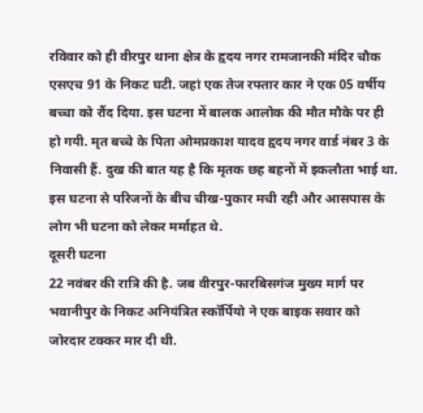रविवार को ही वीरपुर थाना क्षेत्र के हृदय नगर रामजानकी मंदिर चौक एसएच 91 के निकट घटी. जहां एक तेज रफ्तार कार ने एक 05 वर्षीय बच्चा को रौंद दिया. इस घटना में बालक आलोक की मौत मौके पर ही हो गयी. मृत बच्चे के पिता ओमप्रकाश यादव हृदय नगर वार्ड नंबर 3 के निवासी हैं. दुख की बात यह है कि मृतक छह बहनों में इकलौता भाई था. इस घटना से परिजनों के बीच चीख-पुकार मची रही और आसपास के लोग भी घटना को लेकर मर्माहत थे.
दूसरी घटना
22 नवंबर की रात्रि की है. जब वीरपुर-फारबिसगंज मुख्य मार्ग पर भवानीपुर के निकट अनियंत्रित स्कॉर्पियो ने एक बाइक सवार को जोरदार टक्कर मार दी थी.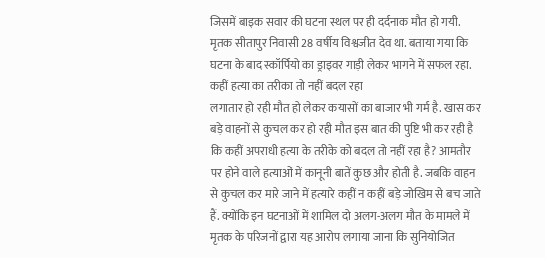जिसमें बाइक सवार की घटना स्थल पर ही दर्दनाक मौत हो गयी. मृतक सीतापुर निवासी 28 वर्षीय विश्वजीत देव था. बताया गया कि घटना के बाद स्कॉर्पियो का ड्राइवर गाड़ी लेकर भागने में सफल रहा.
कहीं हत्या का तरीका तो नहीं बदल रहा
लगातार हो रही मौत हो लेकर कयासों का बाजार भी गर्म है. खास कर बड़े वाहनों से कुचल कर हो रही मौत इस बात की पुष्टि भी कर रही है कि कहीं अपराधी हत्या के तरीके को बदल तो नहीं रहा है? आमतौर पर होने वाले हत्याओं में कानूनी बातें कुछ और होती है. जबकि वाहन से कुचल कर मारे जाने में हत्यारे कहीं न कहीं बड़े जोखिम से बच जाते हैं. क्योंकि इन घटनाओं में शामिल दो अलग-अलग मौत के मामले में मृतक के परिजनों द्वारा यह आरोप लगाया जाना कि सुनियोजित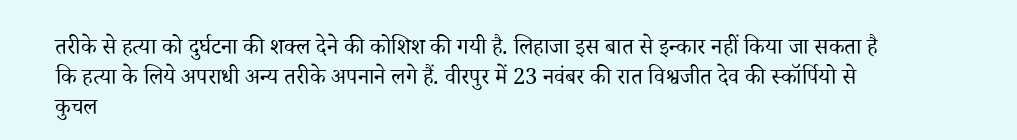तरीके से हत्या को दुर्घटना की शक्ल देने की कोशिश की गयी है. लिहाजा इस बात से इन्कार नहीं किया जा सकता है
कि हत्या के लिये अपराधी अन्य तरीके अपनाने लगे हैं. वीरपुर में 23 नवंबर की रात विश्वजीत देव की स्कॉर्पियो से कुचल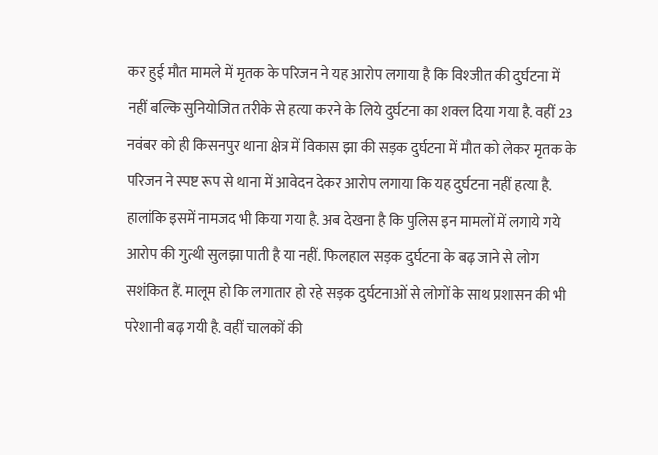कर हुई मौत मामले में मृतक के परिजन ने यह आरोप लगाया है कि विश्जीत की दुर्घटना में नहीं बल्कि सुनियोजित तरीके से हत्या करने के लिये दुर्घटना का शक्ल दिया गया है. वहीं 23 नवंबर को ही किसनपुर थाना क्षेत्र में विकास झा की सड़क दुर्घटना में मौत को लेकर मृतक के परिजन ने स्पष्ट रूप से थाना में आवेदन देकर आरोप लगाया कि यह दुर्घटना नहीं हत्या है.
हालांकि इसमें नामजद भी किया गया है. अब देखना है कि पुलिस इन मामलों में लगाये गये आरोप की गुत्थी सुलझा पाती है या नहीं. फिलहाल सड़क दुर्घटना के बढ़ जाने से लोग सशंकित हैं. मालूम हो कि लगातार हो रहे सड़क दुर्घटनाओं से लोगों के साथ प्रशासन की भी परेशानी बढ़ गयी है. वहीं चालकों की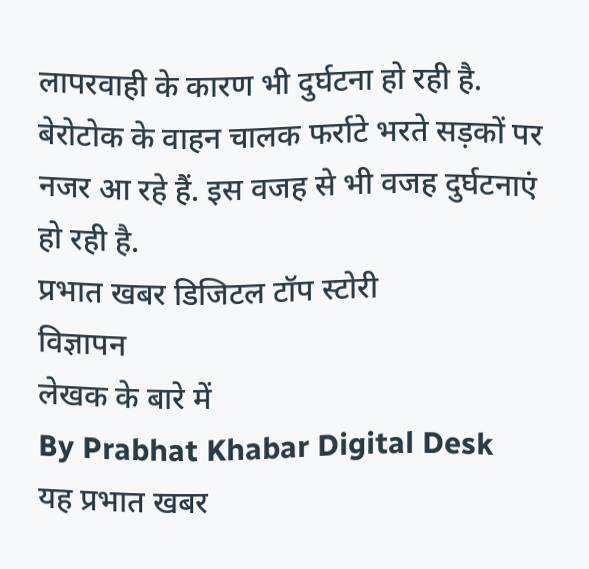लापरवाही के कारण भी दुर्घटना हो रही है. बेरोटोक के वाहन चालक फर्राटे भरते सड़कों पर नजर आ रहे हैं. इस वजह से भी वजह दुर्घटनाएं हो रही है.
प्रभात खबर डिजिटल टॉप स्टोरी
विज्ञापन
लेखक के बारे में
By Prabhat Khabar Digital Desk
यह प्रभात खबर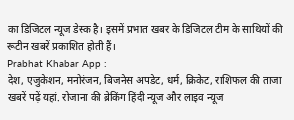का डिजिटल न्यूज डेस्क है। इसमें प्रभात खबर के डिजिटल टीम के साथियों की रूटीन खबरें प्रकाशित होती हैं।
Prabhat Khabar App :
देश, एजुकेशन, मनोरंजन, बिजनेस अपडेट, धर्म, क्रिकेट, राशिफल की ताजा खबरें पढ़ें यहां. रोजाना की ब्रेकिंग हिंदी न्यूज और लाइव न्यूज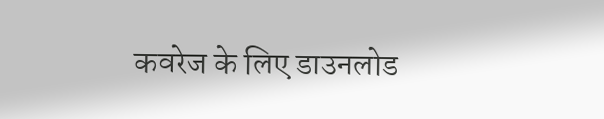कवरेज के लिए डाउनलोड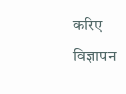करिए
विज्ञापन